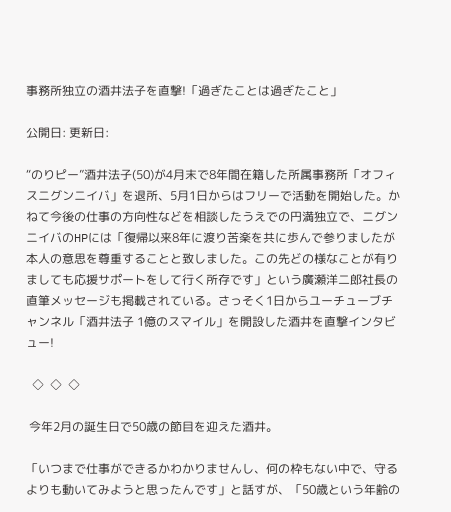事務所独立の酒井法子を直撃!「過ぎたことは過ぎたこと」

公開日: 更新日:

“のりピー”酒井法子(50)が4月末で8年間在籍した所属事務所「オフィスニグンニイバ」を退所、5月1日からはフリーで活動を開始した。かねて今後の仕事の方向性などを相談したうえでの円満独立で、ニグンニイバのHPには「復帰以来8年に渡り苦楽を共に歩んで参りましたが本人の意思を尊重することと致しました。この先どの様なことが有りましても応援サポートをして行く所存です」という廣瀬洋二郎社長の直筆メッセージも掲載されている。さっそく1日からユーチューブチャンネル「酒井法子 1億のスマイル」を開設した酒井を直撃インタビュー!

  ◇  ◇  ◇

 今年2月の誕生日で50歳の節目を迎えた酒井。

「いつまで仕事ができるかわかりませんし、何の枠もない中で、守るよりも動いてみようと思ったんです」と話すが、「50歳という年齢の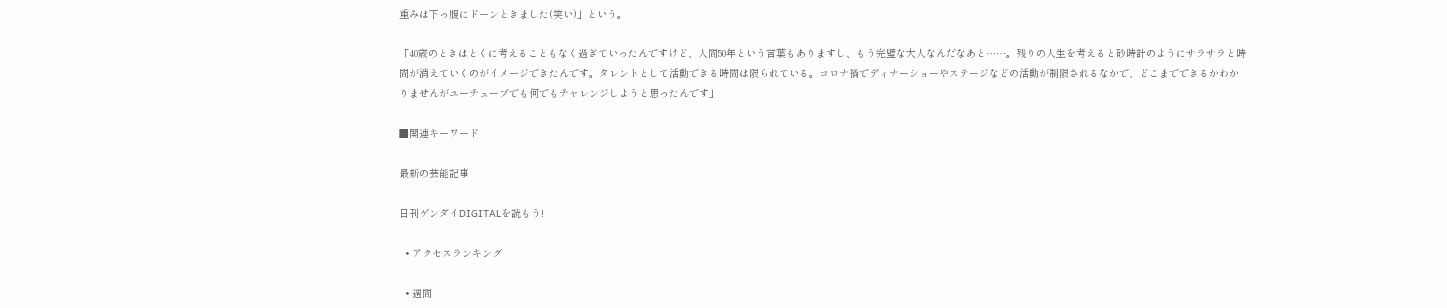重みは下っ腹にドーンときました(笑い)」という。

「40歳のときはとくに考えることもなく過ぎていったんですけど、人間50年という言葉もありますし、もう完璧な大人なんだなあと……。残りの人生を考えると砂時計のようにサラサラと時間が消えていくのがイメージできたんです。タレントとして活動できる時間は限られている。コロナ禍でディナーショーやステージなどの活動が制限されるなかで、どこまでできるかわかりませんがユーチューブでも何でもチャレンジしようと思ったんです」

■関連キーワード

最新の芸能記事

日刊ゲンダイDIGITALを読もう!

  • アクセスランキング

  • 週間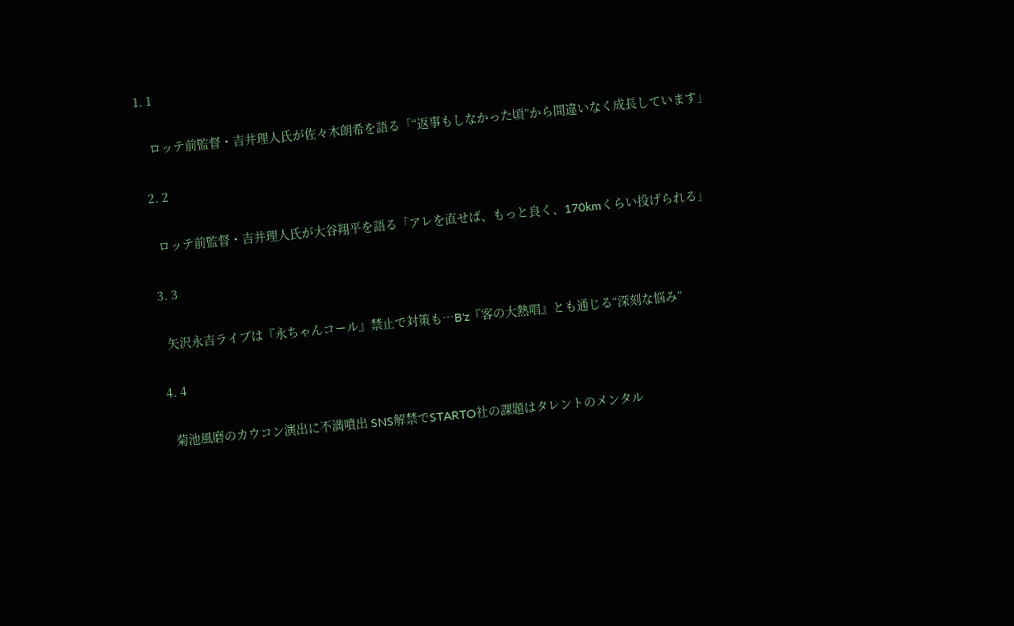1. 1

    ロッテ前監督・吉井理人氏が佐々木朗希を語る「“返事もしなかった頃”から間違いなく成長しています」

  2. 2

    ロッテ前監督・吉井理人氏が大谷翔平を語る「アレを直せば、もっと良く、170kmくらい投げられる」

  3. 3

    矢沢永吉ライブは『永ちゃんコール』禁止で対策も…B'z『客の大熱唱』とも通じる“深刻な悩み”

  4. 4

    菊池風磨のカウコン演出に不満噴出 SNS解禁でSTARTO社の課題はタレントのメンタル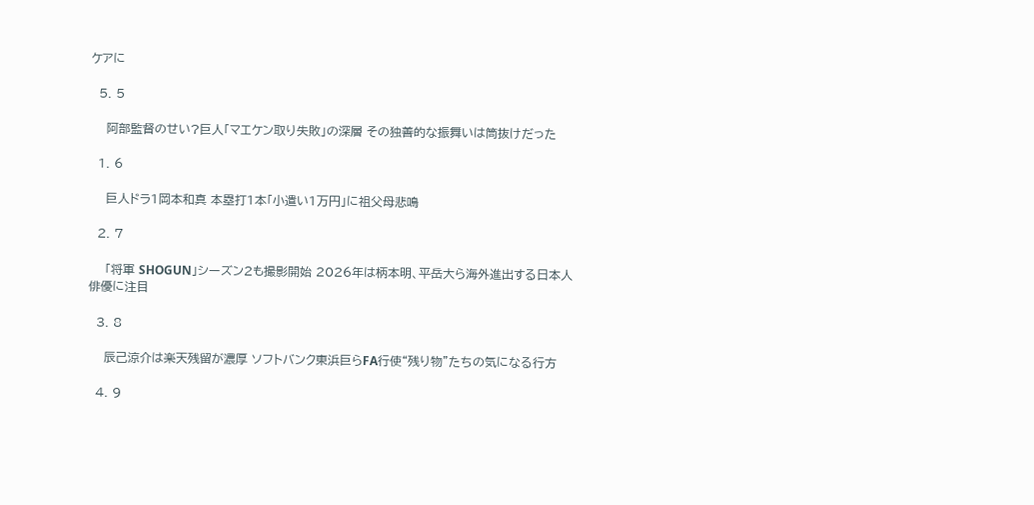ケアに

  5. 5

    阿部監督のせい?巨人「マエケン取り失敗」の深層 その独善的な振舞いは筒抜けだった

  1. 6

    巨人ドラ1岡本和真 本塁打1本「小遣い1万円」に祖父母悲鳴

  2. 7

    「将軍 SHOGUN」シーズン2も撮影開始 2026年は柄本明、平岳大ら海外進出する日本人俳優に注目

  3. 8

    辰己涼介は楽天残留が濃厚 ソフトバンク東浜巨らFA行使“残り物”たちの気になる行方

  4. 9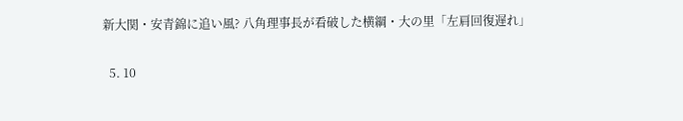新大関・安青錦に追い風? 八角理事長が看破した横綱・大の里「左肩回復遅れ」

  5. 10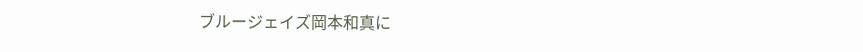ブルージェイズ岡本和真に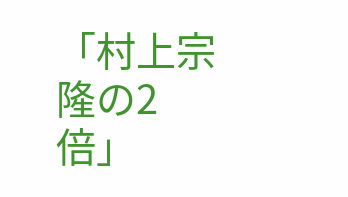「村上宗隆の2倍」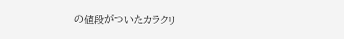の値段がついたカラクリ